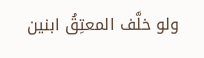ولو خلَّف المعتِقُ ابنين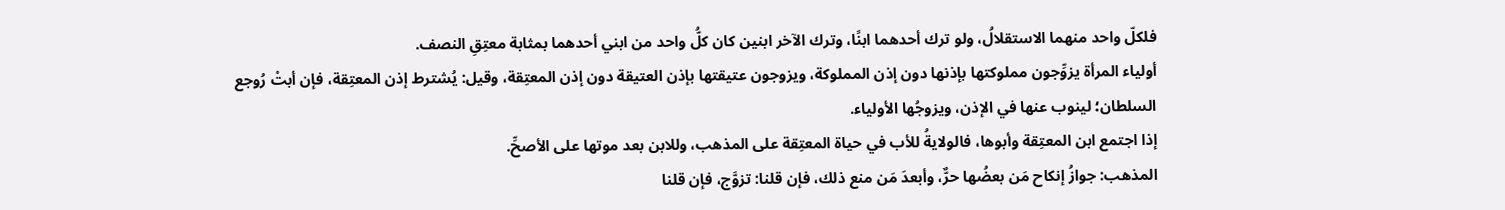فلكلّ واحد منهما الاستقلالُ، ولو ترك أحدهما ابنًا، وترك الآخر ابنين كان كلُّ واحد من ابني أحدهما بمثابة معتِقِ النصف.
أولياء المرأة يزوِّجون مملوكتها بإذنها دون إذن المملوكة، ويزوجون عتيقتها بإذن العتيقة دون إذن المعتِقة، وقيل: يُشترط إذن المعتِقة، فإن أبتْ رُوجع السلطان؛ لينوب عنها في الإذن، ويزوجُها الأولياء.
إذا اجتمع ابن المعتِقة وأبوها، فالولايةُ للأب في حياة المعتِقة على المذهب، وللابن بعد موتها على الأصحِّ.
المذهب: جوازُ إنكاح مَن بعضُها حرٌّ، وأبعدَ مَن منع ذلك، فإن قلنا: تزوَّج، فإن قلنا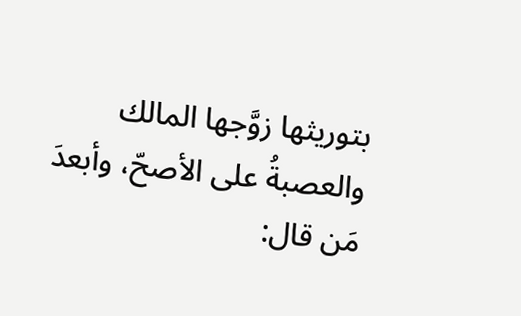بتوريثها زوَّجها المالك والعصبةُ على الأصحّ، وأبعدَ مَن قال: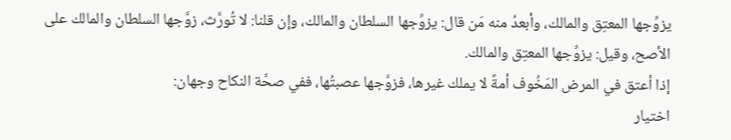يزوِّجها المعتِق والمالك، وأبعدُ منه مَن قال: يزوِّجها السلطان والمالك، وإن قلنا: لا تُورَّث، زوَّجها السلطان والمالك على الأصح، وقيل: يزوِّجها المعتِق والمالك.
إذا أعتق في المرض المَخُوف أمةً لا يملك غيرها، فزوَّجها عصبتُها، ففي صحَّة النكاح وجهان:
اختيار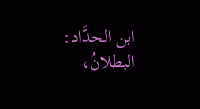ابن الحدَّاد: البطلانُ،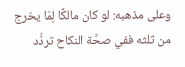وعلى مذهبه: لو كان مالكًا لِمَا يخرج من ثلثه ففي صحَّة النكاح تردُّد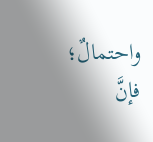واحتمالٌ؛ فإنَّ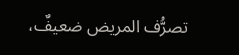تصرُّف المريض ضعيفٌ،